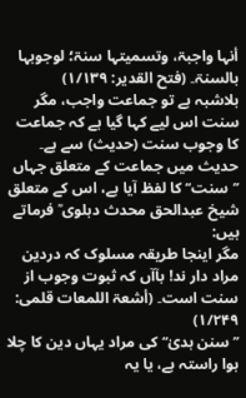أنہا واجبۃ، وتسمیتہا سنۃ؛ لوجوبہا بالسنۃ۔ (فتح القدیر: ۱/۱۳۹)
بلاشبہ ہے تو جماعت واجب، مگر سنت اس لیے کہا گیا ہے کہ جماعت کا وجوب سنت (حدیث) سے ہے۔
حدیث میں جماعت کے متعلق جہاں ’’سنت‘‘ کا لفظ آیا ہے، اس کے متعلق شیخ عبدالحق محدث دہلوی ؒ فرماتے ہیں:
مگر اینجا طریقہ مسلوک کہ دردین مراد دار ند! بآآں کہ ثبوت وجوب از سنت است۔ (أشعۃ اللمعات قلمی: ۱/۲۴۹)
’’سنن ہدیٰ‘‘ کی مراد یہاں دین کا چلا ہوا راستہ ہے، یا یہ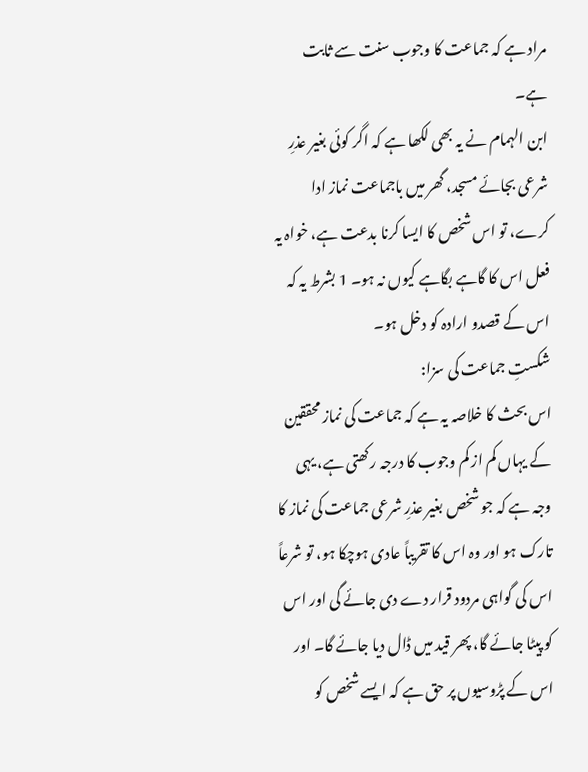مراد ہے کہ جماعت کا وجوب سنت سے ثابت ہے۔
ابن الہمام نے یہ بھی لکھا ہے کہ اگر کوئی بغیر عذرِ شرعی بجائے مسجد، گھر میں باجماعت نماز ادا کرے، تو اس شخص کا ایسا کرنا بدعت ہے، خواہ یہ فعل اس کا گاہے بگاہے کیوں نہ ہو۔ 1 بشرط یہ کہ اس کے قصدو ارادہ کو دخل ہو۔
شکستِ جماعت کی سزا:
اس بحث کا خلاصہ یہ ہے کہ جماعت کی نماز محققین کے یہاں کم از کم وجوب کا درجہ رکھتی ہے، یہی وجہ ہے کہ جو شخص بغیر عذرِ شرعی جماعت کی نماز کا تارک ہو اور وہ اس کا تقریباً عادی ہوچکا ہو، تو شرعاً اس کی گواہی مردود قرار دے دی جائے گی اور اس کو پیٹا جائے گا، پھر قید میں ڈال دیا جائے گا۔ اور اس کے پڑوسیوں پر حق ہے کہ ایسے شخص کو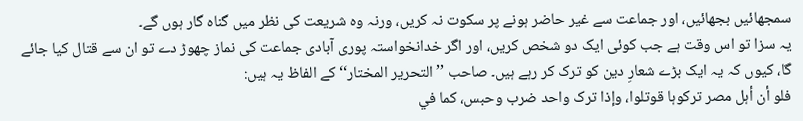سمجھائیں بجھائیں، اور جماعت سے غیر حاضر ہونے پر سکوت نہ کریں، ورنہ وہ شریعت کی نظر میں گناہ گار ہوں گے۔
یہ سزا تو اس وقت ہے جب کوئی ایک دو شخص کریں، اور اگر خدانخواستہ پوری آبادی جماعت کی نماز چھوڑ دے تو ان سے قتال کیا جائے گا، کیوں کہ یہ ایک بڑے شعارِ دین کو ترک کر رہے ہیں۔ صاحب ’’التحریر المختار‘‘ کے الفاظ یہ ہیں:
فلو أن أہل مصر ترکوہا قوتلوا، وإذا ترک واحد ضرب وحبس، کما في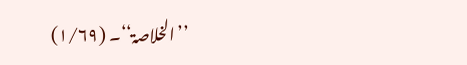’’الخلاصۃ‘‘۔ (۱/۶۹)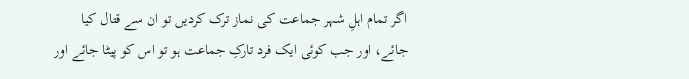اگر تمام اہلِ شہر جماعت کی نماز ترک کردیں تو ان سے قتال کیا جائے، اور جب کوئی ایک فرد تارکِ جماعت ہو تو اس کو پیٹا جائے اور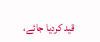قید کردیا جائے،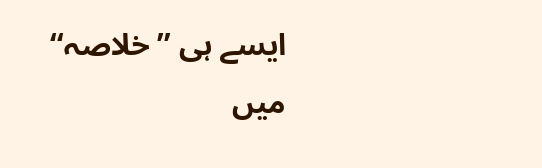ایسے ہی ’’خلاصہ‘‘ میں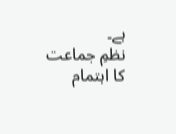ہے۔
نظمِ جماعت کا اہتمام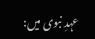عہدِ نبوی میں: